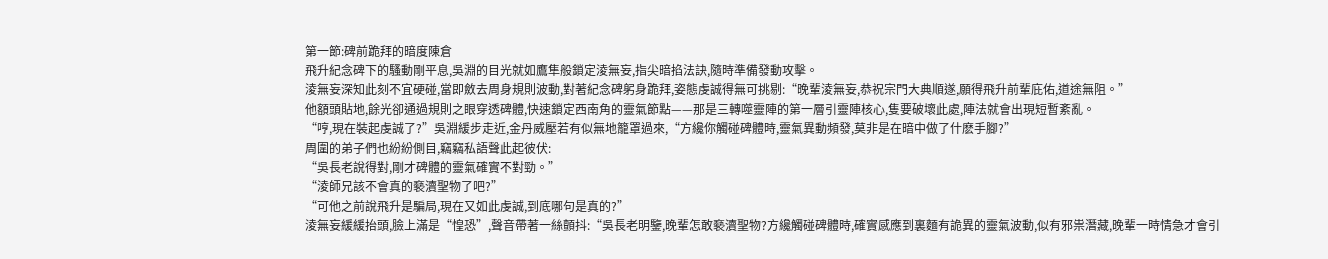第一節:碑前跪拜的暗度陳倉
飛升紀念碑下的騷動剛平息,吳淵的目光就如鷹隼般鎖定淩無妄,指尖暗掐法訣,隨時準備發動攻擊。
淩無妄深知此刻不宜硬碰,當即斂去周身規則波動,對著紀念碑躬身跪拜,姿態虔誠得無可挑剔:“晚輩淩無妄,恭祝宗門大典順遂,願得飛升前輩庇佑,道途無阻。”
他額頭貼地,餘光卻通過規則之眼穿透碑體,快速鎖定西南角的靈氣節點——那是三轉噬靈陣的第一層引靈陣核心,隻要破壞此處,陣法就會出現短暫紊亂。
“哼,現在裝起虔誠了?”吳淵緩步走近,金丹威壓若有似無地籠罩過來,“方纔你觸碰碑體時,靈氣異動頻發,莫非是在暗中做了什麽手腳?”
周圍的弟子們也紛紛側目,竊竊私語聲此起彼伏:
“吳長老說得對,剛才碑體的靈氣確實不對勁。”
“淩師兄該不會真的褻瀆聖物了吧?”
“可他之前說飛升是騙局,現在又如此虔誠,到底哪句是真的?”
淩無妄緩緩抬頭,臉上滿是“惶恐”,聲音帶著一絲顫抖:“吳長老明鑒,晚輩怎敢褻瀆聖物?方纔觸碰碑體時,確實感應到裏麵有詭異的靈氣波動,似有邪祟潛藏,晚輩一時情急才會引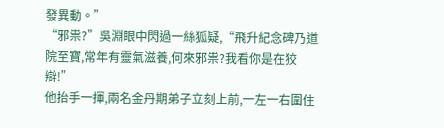發異動。”
“邪祟?”吳淵眼中閃過一絲狐疑,“飛升紀念碑乃道院至寶,常年有靈氣滋養,何來邪祟?我看你是在狡辯!”
他抬手一揮,兩名金丹期弟子立刻上前,一左一右圍住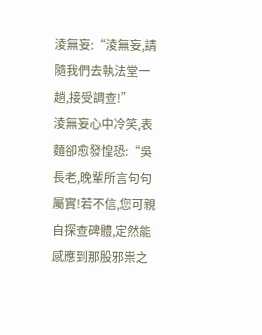淩無妄:“淩無妄,請隨我們去執法堂一趟,接受調查!”
淩無妄心中冷笑,表麵卻愈發惶恐:“吳長老,晚輩所言句句屬實!若不信,您可親自探查碑體,定然能感應到那股邪祟之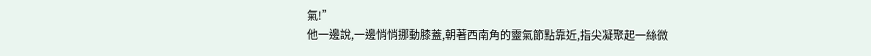氣!”
他一邊說,一邊悄悄挪動膝蓋,朝著西南角的靈氣節點靠近,指尖凝聚起一絲微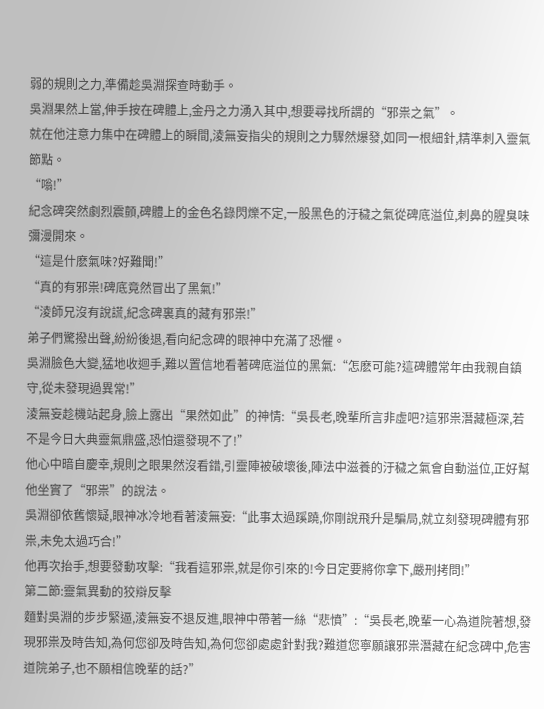弱的規則之力,準備趁吳淵探查時動手。
吳淵果然上當,伸手按在碑體上,金丹之力湧入其中,想要尋找所謂的“邪祟之氣”。
就在他注意力集中在碑體上的瞬間,淩無妄指尖的規則之力驟然爆發,如同一根細針,精準刺入靈氣節點。
“嗡!”
紀念碑突然劇烈震顫,碑體上的金色名錄閃爍不定,一股黑色的汙穢之氣從碑底溢位,刺鼻的腥臭味彌漫開來。
“這是什麽氣味?好難聞!”
“真的有邪祟!碑底竟然冒出了黑氣!”
“淩師兄沒有說謊,紀念碑裏真的藏有邪祟!”
弟子們驚撥出聲,紛紛後退,看向紀念碑的眼神中充滿了恐懼。
吳淵臉色大變,猛地收迴手,難以置信地看著碑底溢位的黑氣:“怎麽可能?這碑體常年由我親自鎮守,從未發現過異常!”
淩無妄趁機站起身,臉上露出“果然如此”的神情:“吳長老,晚輩所言非虛吧?這邪祟潛藏極深,若不是今日大典靈氣鼎盛,恐怕還發現不了!”
他心中暗自慶幸,規則之眼果然沒看錯,引靈陣被破壞後,陣法中滋養的汙穢之氣會自動溢位,正好幫他坐實了“邪祟”的說法。
吳淵卻依舊懷疑,眼神冰冷地看著淩無妄:“此事太過蹊蹺,你剛說飛升是騙局,就立刻發現碑體有邪祟,未免太過巧合!”
他再次抬手,想要發動攻擊:“我看這邪祟,就是你引來的!今日定要將你拿下,嚴刑拷問!”
第二節:靈氣異動的狡辯反擊
麵對吳淵的步步緊逼,淩無妄不退反進,眼神中帶著一絲“悲憤”:“吳長老,晚輩一心為道院著想,發現邪祟及時告知,為何您卻及時告知,為何您卻處處針對我?難道您寧願讓邪祟潛藏在紀念碑中,危害道院弟子,也不願相信晚輩的話?”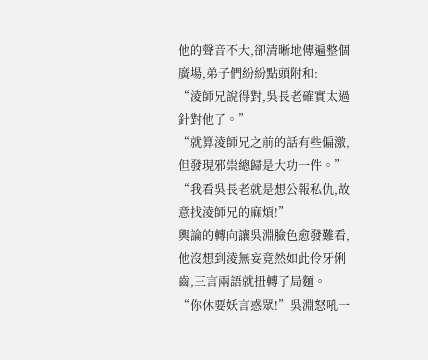他的聲音不大,卻清晰地傳遍整個廣場,弟子們紛紛點頭附和:
“淩師兄說得對,吳長老確實太過針對他了。”
“就算淩師兄之前的話有些偏激,但發現邪祟總歸是大功一件。”
“我看吳長老就是想公報私仇,故意找淩師兄的麻煩!”
輿論的轉向讓吳淵臉色愈發難看,他沒想到淩無妄竟然如此伶牙俐齒,三言兩語就扭轉了局麵。
“你休要妖言惑眾!”吳淵怒吼一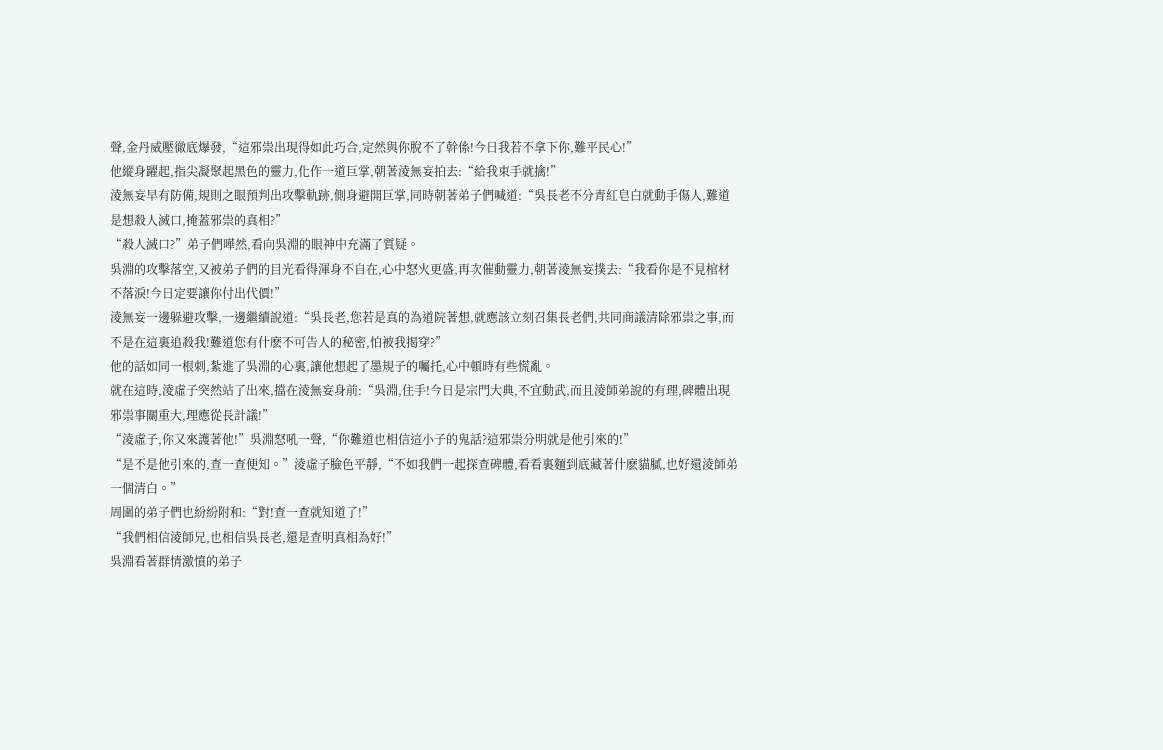聲,金丹威壓徹底爆發,“這邪祟出現得如此巧合,定然與你脫不了幹係!今日我若不拿下你,難平民心!”
他縱身躍起,指尖凝聚起黑色的靈力,化作一道巨掌,朝著淩無妄拍去:“給我束手就擒!”
淩無妄早有防備,規則之眼預判出攻擊軌跡,側身避開巨掌,同時朝著弟子們喊道:“吳長老不分青紅皂白就動手傷人,難道是想殺人滅口,掩蓋邪祟的真相?”
“殺人滅口?”弟子們嘩然,看向吳淵的眼神中充滿了質疑。
吳淵的攻擊落空,又被弟子們的目光看得渾身不自在,心中怒火更盛,再次催動靈力,朝著淩無妄撲去:“我看你是不見棺材不落淚!今日定要讓你付出代價!”
淩無妄一邊躲避攻擊,一邊繼續說道:“吳長老,您若是真的為道院著想,就應該立刻召集長老們,共同商議清除邪祟之事,而不是在這裏追殺我!難道您有什麽不可告人的秘密,怕被我揭穿?”
他的話如同一根刺,紮進了吳淵的心裏,讓他想起了墨規子的囑托,心中頓時有些慌亂。
就在這時,淩虛子突然站了出來,擋在淩無妄身前:“吳淵,住手!今日是宗門大典,不宜動武,而且淩師弟說的有理,碑體出現邪祟事關重大,理應從長計議!”
“淩虛子,你又來護著他!”吳淵怒吼一聲,“你難道也相信這小子的鬼話?這邪祟分明就是他引來的!”
“是不是他引來的,查一查便知。”淩虛子臉色平靜,“不如我們一起探查碑體,看看裏麵到底藏著什麽貓膩,也好還淩師弟一個清白。”
周圍的弟子們也紛紛附和:“對!查一查就知道了!”
“我們相信淩師兄,也相信吳長老,還是查明真相為好!”
吳淵看著群情激憤的弟子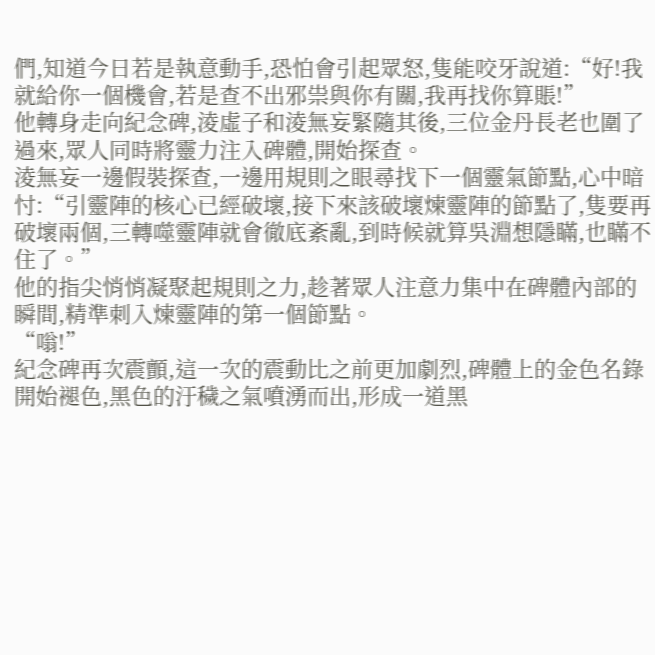們,知道今日若是執意動手,恐怕會引起眾怒,隻能咬牙說道:“好!我就給你一個機會,若是查不出邪祟與你有關,我再找你算賬!”
他轉身走向紀念碑,淩虛子和淩無妄緊隨其後,三位金丹長老也圍了過來,眾人同時將靈力注入碑體,開始探查。
淩無妄一邊假裝探查,一邊用規則之眼尋找下一個靈氣節點,心中暗忖:“引靈陣的核心已經破壞,接下來該破壞煉靈陣的節點了,隻要再破壞兩個,三轉噬靈陣就會徹底紊亂,到時候就算吳淵想隱瞞,也瞞不住了。”
他的指尖悄悄凝聚起規則之力,趁著眾人注意力集中在碑體內部的瞬間,精準刺入煉靈陣的第一個節點。
“嗡!”
紀念碑再次震顫,這一次的震動比之前更加劇烈,碑體上的金色名錄開始褪色,黑色的汙穢之氣噴湧而出,形成一道黑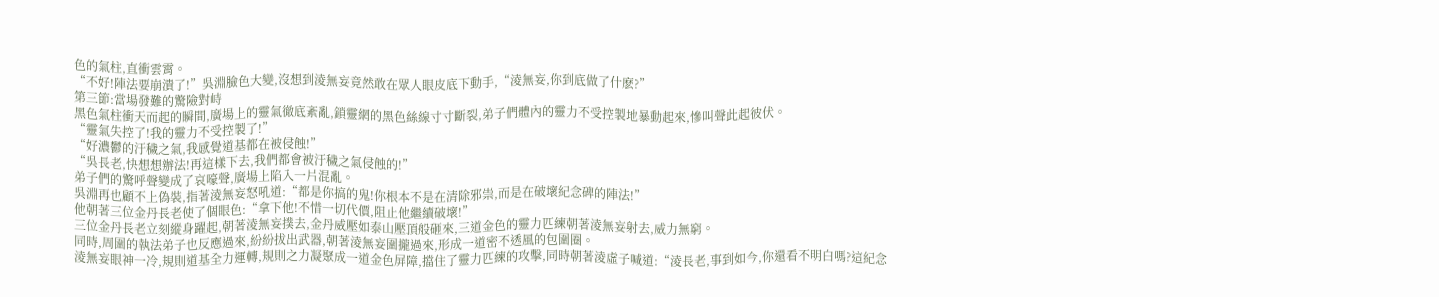色的氣柱,直衝雲霄。
“不好!陣法要崩潰了!”吳淵臉色大變,沒想到淩無妄竟然敢在眾人眼皮底下動手,“淩無妄,你到底做了什麽?”
第三節:當場發難的驚險對峙
黑色氣柱衝天而起的瞬間,廣場上的靈氣徹底紊亂,鎖靈網的黑色絲線寸寸斷裂,弟子們體內的靈力不受控製地暴動起來,慘叫聲此起彼伏。
“靈氣失控了!我的靈力不受控製了!”
“好濃鬱的汙穢之氣,我感覺道基都在被侵蝕!”
“吳長老,快想想辦法!再這樣下去,我們都會被汙穢之氣侵蝕的!”
弟子們的驚呼聲變成了哀嚎聲,廣場上陷入一片混亂。
吳淵再也顧不上偽裝,指著淩無妄怒吼道:“都是你搞的鬼!你根本不是在清除邪祟,而是在破壞紀念碑的陣法!”
他朝著三位金丹長老使了個眼色:“拿下他!不惜一切代價,阻止他繼續破壞!”
三位金丹長老立刻縱身躍起,朝著淩無妄撲去,金丹威壓如泰山壓頂般砸來,三道金色的靈力匹練朝著淩無妄射去,威力無窮。
同時,周圍的執法弟子也反應過來,紛紛拔出武器,朝著淩無妄圍攏過來,形成一道密不透風的包圍圈。
淩無妄眼神一冷,規則道基全力運轉,規則之力凝聚成一道金色屏障,擋住了靈力匹練的攻擊,同時朝著淩虛子喊道:“淩長老,事到如今,你還看不明白嗎?這紀念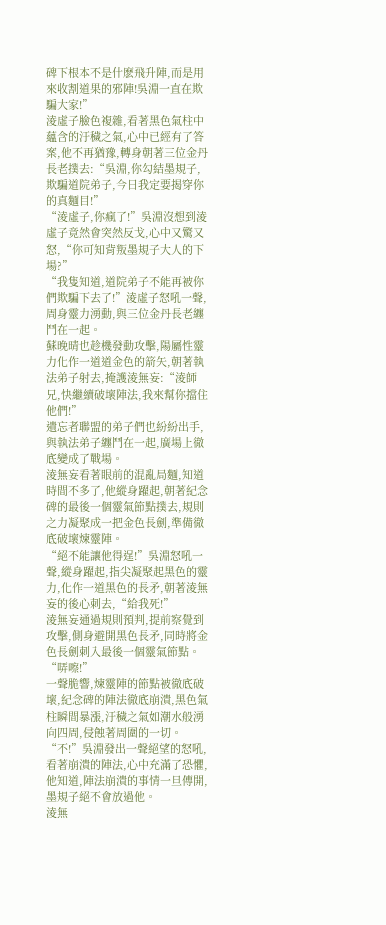碑下根本不是什麽飛升陣,而是用來收割道果的邪陣!吳淵一直在欺騙大家!”
淩虛子臉色複雜,看著黑色氣柱中蘊含的汙穢之氣,心中已經有了答案,他不再猶豫,轉身朝著三位金丹長老撲去:“吳淵,你勾結墨規子,欺騙道院弟子,今日我定要揭穿你的真麵目!”
“淩虛子,你瘋了!”吳淵沒想到淩虛子竟然會突然反戈,心中又驚又怒,“你可知背叛墨規子大人的下場?”
“我隻知道,道院弟子不能再被你們欺騙下去了!”淩虛子怒吼一聲,周身靈力湧動,與三位金丹長老纏鬥在一起。
蘇晚晴也趁機發動攻擊,陽屬性靈力化作一道道金色的箭矢,朝著執法弟子射去,掩護淩無妄:“淩師兄,快繼續破壞陣法,我來幫你擋住他們!”
遺忘者聯盟的弟子們也紛紛出手,與執法弟子纏鬥在一起,廣場上徹底變成了戰場。
淩無妄看著眼前的混亂局麵,知道時間不多了,他縱身躍起,朝著紀念碑的最後一個靈氣節點撲去,規則之力凝聚成一把金色長劍,準備徹底破壞煉靈陣。
“絕不能讓他得逞!”吳淵怒吼一聲,縱身躍起,指尖凝聚起黑色的靈力,化作一道黑色的長矛,朝著淩無妄的後心刺去,“給我死!”
淩無妄通過規則預判,提前察覺到攻擊,側身避開黑色長矛,同時將金色長劍刺入最後一個靈氣節點。
“哢嚓!”
一聲脆響,煉靈陣的節點被徹底破壞,紀念碑的陣法徹底崩潰,黑色氣柱瞬間暴漲,汙穢之氣如潮水般湧向四周,侵蝕著周圍的一切。
“不!”吳淵發出一聲絕望的怒吼,看著崩潰的陣法,心中充滿了恐懼,他知道,陣法崩潰的事情一旦傳開,墨規子絕不會放過他。
淩無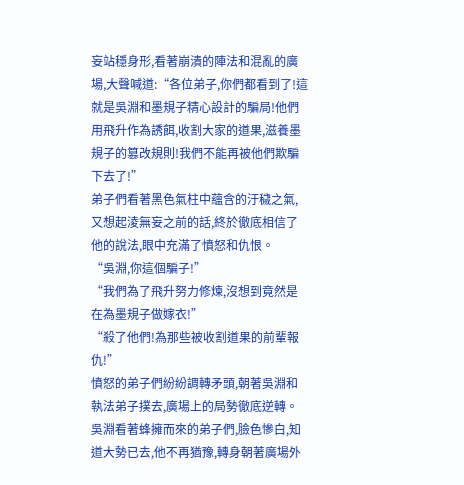妄站穩身形,看著崩潰的陣法和混亂的廣場,大聲喊道:“各位弟子,你們都看到了!這就是吳淵和墨規子精心設計的騙局!他們用飛升作為誘餌,收割大家的道果,滋養墨規子的篡改規則!我們不能再被他們欺騙下去了!”
弟子們看著黑色氣柱中蘊含的汙穢之氣,又想起淩無妄之前的話,終於徹底相信了他的說法,眼中充滿了憤怒和仇恨。
“吳淵,你這個騙子!”
“我們為了飛升努力修煉,沒想到竟然是在為墨規子做嫁衣!”
“殺了他們!為那些被收割道果的前輩報仇!”
憤怒的弟子們紛紛調轉矛頭,朝著吳淵和執法弟子撲去,廣場上的局勢徹底逆轉。
吳淵看著蜂擁而來的弟子們,臉色慘白,知道大勢已去,他不再猶豫,轉身朝著廣場外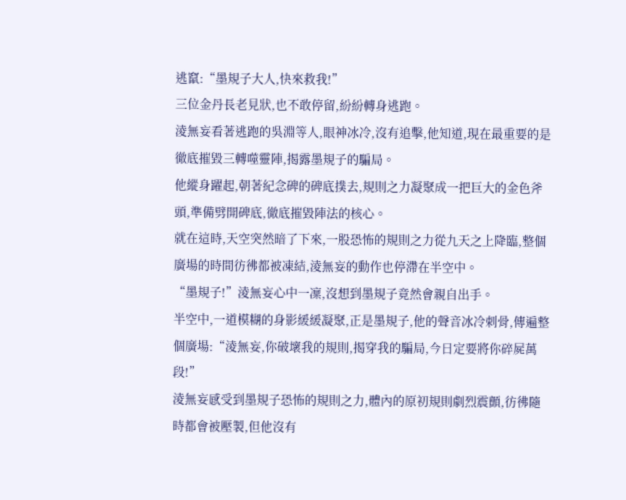逃竄:“墨規子大人,快來救我!”
三位金丹長老見狀,也不敢停留,紛紛轉身逃跑。
淩無妄看著逃跑的吳淵等人,眼神冰冷,沒有追擊,他知道,現在最重要的是徹底摧毀三轉噬靈陣,揭露墨規子的騙局。
他縱身躍起,朝著紀念碑的碑底撲去,規則之力凝聚成一把巨大的金色斧頭,準備劈開碑底,徹底摧毀陣法的核心。
就在這時,天空突然暗了下來,一股恐怖的規則之力從九天之上降臨,整個廣場的時間彷彿都被凍結,淩無妄的動作也停滯在半空中。
“墨規子!”淩無妄心中一凜,沒想到墨規子竟然會親自出手。
半空中,一道模糊的身影緩緩凝聚,正是墨規子,他的聲音冰冷刺骨,傳遍整個廣場:“淩無妄,你破壞我的規則,揭穿我的騙局,今日定要將你碎屍萬段!”
淩無妄感受到墨規子恐怖的規則之力,體內的原初規則劇烈震顫,彷彿隨時都會被壓製,但他沒有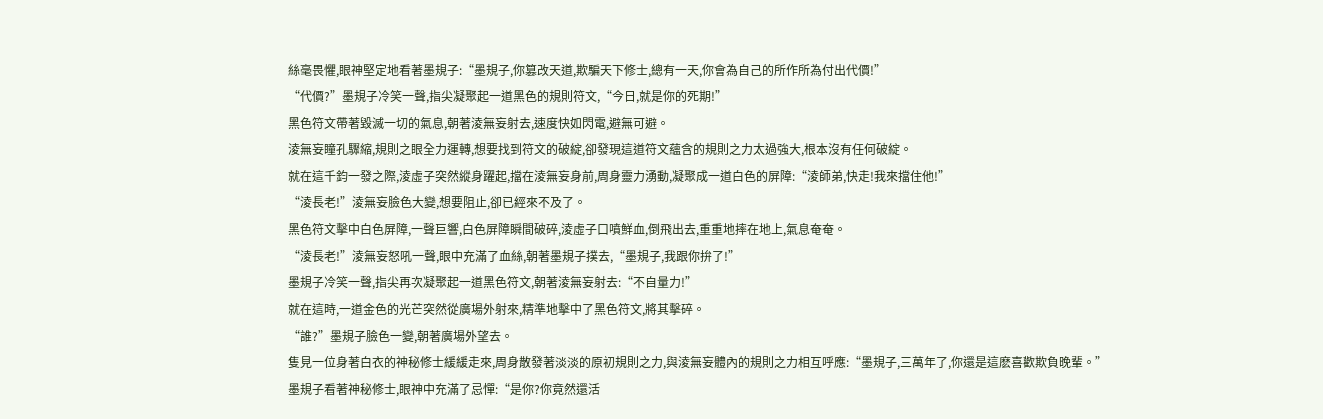絲毫畏懼,眼神堅定地看著墨規子:“墨規子,你篡改天道,欺騙天下修士,總有一天,你會為自己的所作所為付出代價!”
“代價?”墨規子冷笑一聲,指尖凝聚起一道黑色的規則符文,“今日,就是你的死期!”
黑色符文帶著毀滅一切的氣息,朝著淩無妄射去,速度快如閃電,避無可避。
淩無妄瞳孔驟縮,規則之眼全力運轉,想要找到符文的破綻,卻發現這道符文蘊含的規則之力太過強大,根本沒有任何破綻。
就在這千鈞一發之際,淩虛子突然縱身躍起,擋在淩無妄身前,周身靈力湧動,凝聚成一道白色的屏障:“淩師弟,快走!我來擋住他!”
“淩長老!”淩無妄臉色大變,想要阻止,卻已經來不及了。
黑色符文擊中白色屏障,一聲巨響,白色屏障瞬間破碎,淩虛子口噴鮮血,倒飛出去,重重地摔在地上,氣息奄奄。
“淩長老!”淩無妄怒吼一聲,眼中充滿了血絲,朝著墨規子撲去,“墨規子,我跟你拚了!”
墨規子冷笑一聲,指尖再次凝聚起一道黑色符文,朝著淩無妄射去:“不自量力!”
就在這時,一道金色的光芒突然從廣場外射來,精準地擊中了黑色符文,將其擊碎。
“誰?”墨規子臉色一變,朝著廣場外望去。
隻見一位身著白衣的神秘修士緩緩走來,周身散發著淡淡的原初規則之力,與淩無妄體內的規則之力相互呼應:“墨規子,三萬年了,你還是這麽喜歡欺負晚輩。”
墨規子看著神秘修士,眼神中充滿了忌憚:“是你?你竟然還活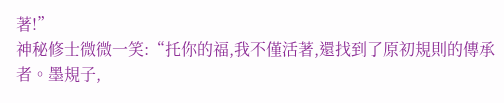著!”
神秘修士微微一笑:“托你的福,我不僅活著,還找到了原初規則的傳承者。墨規子,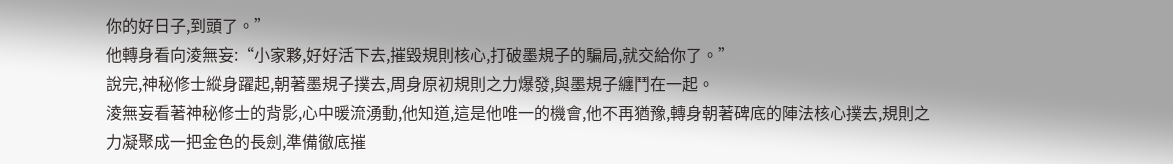你的好日子,到頭了。”
他轉身看向淩無妄:“小家夥,好好活下去,摧毀規則核心,打破墨規子的騙局,就交給你了。”
說完,神秘修士縱身躍起,朝著墨規子撲去,周身原初規則之力爆發,與墨規子纏鬥在一起。
淩無妄看著神秘修士的背影,心中暖流湧動,他知道,這是他唯一的機會,他不再猶豫,轉身朝著碑底的陣法核心撲去,規則之力凝聚成一把金色的長劍,準備徹底摧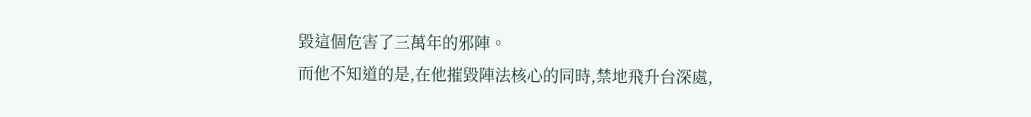毀這個危害了三萬年的邪陣。
而他不知道的是,在他摧毀陣法核心的同時,禁地飛升台深處,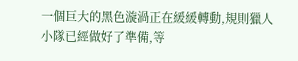一個巨大的黑色漩渦正在緩緩轉動,規則獵人小隊已經做好了準備,等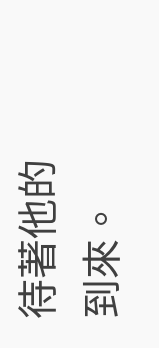待著他的到來。